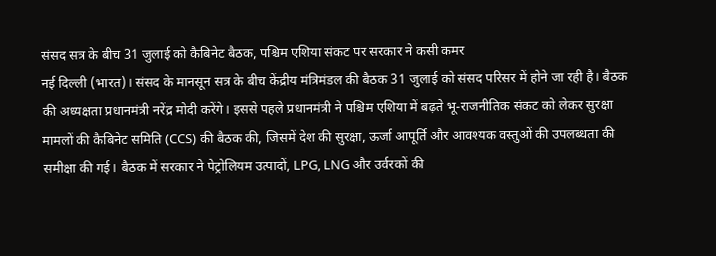संसद सत्र के बीच 31 जुलाई को कैबिनेट बैठक, पश्चिम एशिया संकट पर सरकार ने कसी कमर
नई दिल्ली (भारत)। संसद के मानसून सत्र के बीच केंद्रीय मंत्रिमंडल की बैठक 31 जुलाई को संसद परिसर में होने जा रही है। बैठक की अध्यक्षता प्रधानमंत्री नरेंद्र मोदी करेंगे। इससे पहले प्रधानमंत्री ने पश्चिम एशिया में बढ़ते भू-राजनीतिक संकट को लेकर सुरक्षा मामलों की कैबिनेट समिति (CCS) की बैठक की, जिसमें देश की सुरक्षा, ऊर्जा आपूर्ति और आवश्यक वस्तुओं की उपलब्धता की समीक्षा की गई। बैठक में सरकार ने पेट्रोलियम उत्पादों, LPG, LNG और उर्वरकों की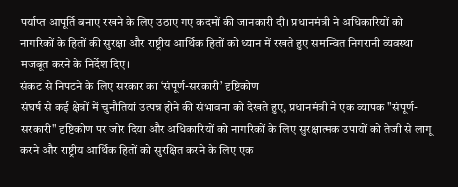पर्याप्त आपूर्ति बनाए रखने के लिए उठाए गए कदमों की जानकारी दी। प्रधानमंत्री ने अधिकारियों को नागरिकों के हितों की सुरक्षा और राष्ट्रीय आर्थिक हितों को ध्यान में रखते हुए समन्वित निगरानी व्यवस्था मजबूत करने के निर्देश दिए।
संकट से निपटने के लिए सरकार का ‘संपूर्ण-सरकारी’ दृष्टिकोण
संघर्ष से कई क्षेत्रों में चुनौतियां उत्पन्न होने की संभावना को देखते हुए, प्रधानमंत्री ने एक व्यापक "संपूर्ण-सरकारी" दृष्टिकोण पर जोर दिया और अधिकारियों को नागरिकों के लिए सुरक्षात्मक उपायों को तेजी से लागू करने और राष्ट्रीय आर्थिक हितों को सुरक्षित करने के लिए एक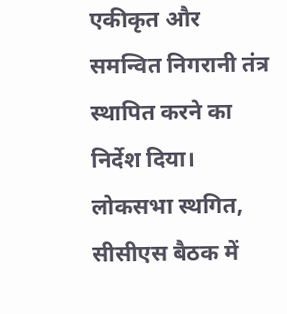एकीकृत और समन्वित निगरानी तंत्र स्थापित करने का निर्देश दिया।
लोकसभा स्थगित, सीसीएस बैठक में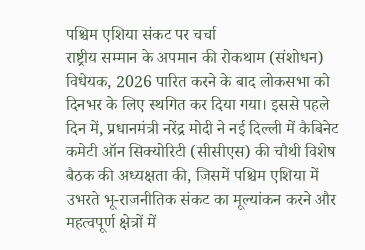पश्चिम एशिया संकट पर चर्चा
राष्ट्रीय सम्मान के अपमान की रोकथाम (संशोधन) विधेयक, 2026 पारित करने के बाद लोकसभा को दिनभर के लिए स्थगित कर दिया गया। इससे पहले दिन में, प्रधानमंत्री नरेंद्र मोदी ने नई दिल्ली में कैबिनेट कमेटी ऑन सिक्योरिटी (सीसीएस) की चौथी विशेष बैठक की अध्यक्षता की, जिसमें पश्चिम एशिया में उभरते भू-राजनीतिक संकट का मूल्यांकन करने और महत्वपूर्ण क्षेत्रों में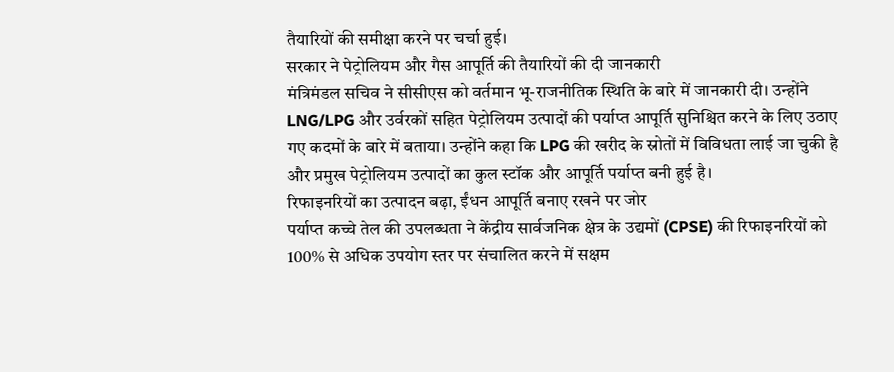तैयारियों की समीक्षा करने पर चर्चा हुई।
सरकार ने पेट्रोलियम और गैस आपूर्ति की तैयारियों की दी जानकारी
मंत्रिमंडल सचिव ने सीसीएस को वर्तमान भू-राजनीतिक स्थिति के बारे में जानकारी दी। उन्होंने LNG/LPG और उर्वरकों सहित पेट्रोलियम उत्पादों की पर्याप्त आपूर्ति सुनिश्चित करने के लिए उठाए गए कदमों के बारे में बताया। उन्होंने कहा कि LPG की खरीद के स्रोतों में विविधता लाई जा चुकी है और प्रमुख पेट्रोलियम उत्पादों का कुल स्टॉक और आपूर्ति पर्याप्त बनी हुई है।
रिफाइनरियों का उत्पादन बढ़ा, ईंधन आपूर्ति बनाए रखने पर जोर
पर्याप्त कच्चे तेल की उपलब्धता ने केंद्रीय सार्वजनिक क्षेत्र के उद्यमों (CPSE) की रिफाइनरियों को 100% से अधिक उपयोग स्तर पर संचालित करने में सक्षम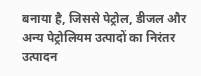बनाया है, जिससे पेट्रोल, डीजल और अन्य पेट्रोलियम उत्पादों का निरंतर उत्पादन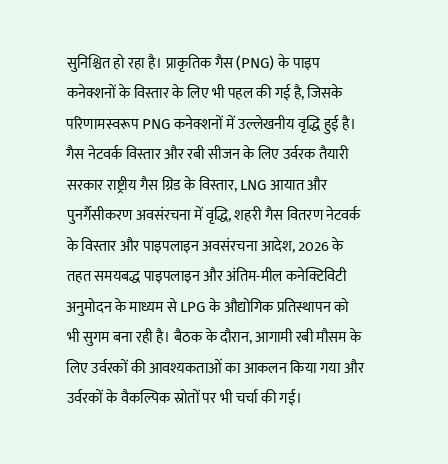सुनिश्चित हो रहा है। प्राकृतिक गैस (PNG) के पाइप कनेक्शनों के विस्तार के लिए भी पहल की गई है, जिसके परिणामस्वरूप PNG कनेक्शनों में उल्लेखनीय वृद्धि हुई है।
गैस नेटवर्क विस्तार और रबी सीजन के लिए उर्वरक तैयारी
सरकार राष्ट्रीय गैस ग्रिड के विस्तार, LNG आयात और पुनर्गैसीकरण अवसंरचना में वृद्धि, शहरी गैस वितरण नेटवर्क के विस्तार और पाइपलाइन अवसंरचना आदेश, 2026 के तहत समयबद्ध पाइपलाइन और अंतिम-मील कनेक्टिविटी अनुमोदन के माध्यम से LPG के औद्योगिक प्रतिस्थापन को भी सुगम बना रही है। बैठक के दौरान, आगामी रबी मौसम के लिए उर्वरकों की आवश्यकताओं का आकलन किया गया और उर्वरकों के वैकल्पिक स्रोतों पर भी चर्चा की गई।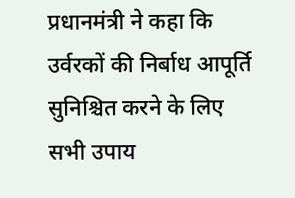प्रधानमंत्री ने कहा कि उर्वरकों की निर्बाध आपूर्ति सुनिश्चित करने के लिए सभी उपाय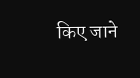किए जाने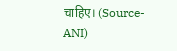चाहिए। (Source- ANI)